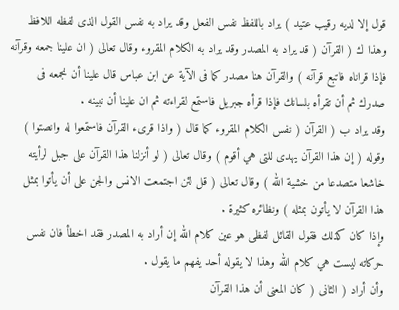قول إلا لديه رقيب عتيد ) يراد باللفظ نفس الفعل وقد يراد به نفس القول الذى لفظه اللافظ وهذا ك ( القرآن ( قد يراد به المصدر وقد يراد به الكلام المقروء وقال تعالى ( ان علينا جمعه وقرآنه فإذا قراناه فاتبع قرآنه ) والقرآن هنا مصدر كما فى الآية عن ابن عباس قال علينا أن نجمعه فى صدرك ثم أن تقرأه بلسانك فإذا قرأه جبريل فاستمع لقراءته ثم ان علينا أن نبينه .
وقد يراد ب ( القرآن ( نفس الكلام المقروء كما قال ( واذا قرىء القرآن فاستمعوا له وانصتوا ) وقوله ( إن هذا القرآن يهدى للتى هي أقوم ) وقال تعالى ( لو أنزلنا هذا القرآن على جبل لرأيته خاشعا متصدعا من خشية الله ) وقال تعالى ( قل لئن اجتمعت الانس والجن على أن يأتوا بمثل هذا القرآن لا يأتون بمثله ) ونظائره كثيرة .
وإذا كان كذلك فقول القائل لفظى هو عين كلام الله إن أراد به المصدر فقد اخطأ فان نفس حركاته ليست هي كلام الله وهذا لا يقوله أحد يفهم ما يقول .
وأن أراد ( الثانى ( كان المعنى أن هذا القرآن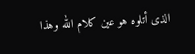الذى أتلوه هو عين كلام الله وهذا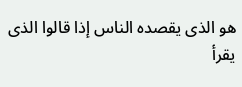هو الذى يقصده الناس إذا قالوا الذى يقرأ